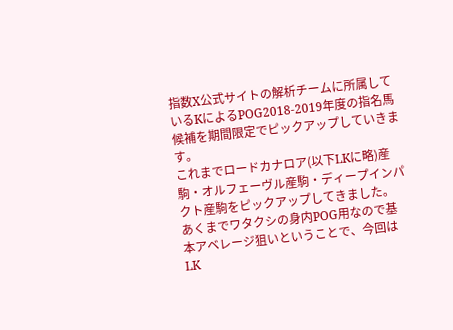指数X公式サイトの解析チームに所属しているKによるPOG2018-2019年度の指名馬候補を期間限定でピックアップしていきます。
これまでロードカナロア(以下LKに略)産駒・オルフェーヴル産駒・ディープインパクト産駒をピックアップしてきました。
あくまでワタクシの身内POG用なので基本アベレージ狙いということで、今回はLK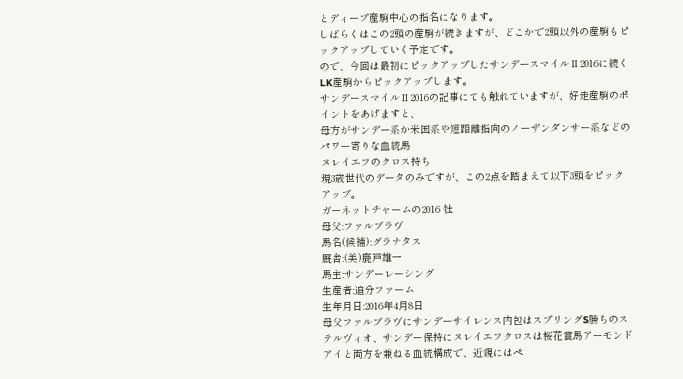とディープ産駒中心の指名になります。
しばらくはこの2頭の産駒が続きますが、どこかで2頭以外の産駒もピックアップしていく予定です。
ので、今回は最初にピックアップしたサンデースマイルⅡ2016に続くLK産駒からピックアップします。
サンデースマイルⅡ2016の記事にても触れていますが、好走産駒のポイントをあげますと、
母方がサンデー系か米国系や短距離指向のノーザンダンサー系などのパワー寄りな血統馬
ヌレイエフのクロス持ち
現3歳世代のデータのみですが、この2点を踏まえて以下3頭をピックアップ。
ガーネットチャームの2016 牡
母父:ファルブラヴ
馬名(候補):グラナタス
厩舎:(美)鹿戸雄一
馬主:サンデーレーシング
生産者:追分ファーム
生年月日:2016年4月8日
母父ファルブラヴにサンデーサイレンス内包はスプリングS勝ちのステルヴィオ、サンデー保持にヌレイエフクロスは桜花賞馬アーモンドアイと両方を兼ねる血統構成で、近親にはペ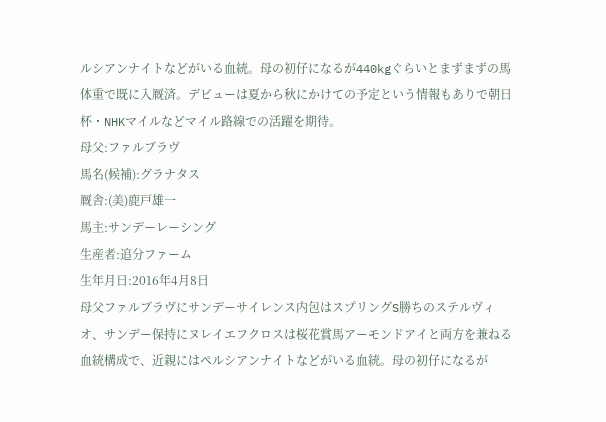ルシアンナイトなどがいる血統。母の初仔になるが440kgぐらいとまずまずの馬体重で既に入厩済。デビューは夏から秋にかけての予定という情報もありで朝日杯・NHKマイルなどマイル路線での活躍を期待。
母父:ファルブラヴ
馬名(候補):グラナタス
厩舎:(美)鹿戸雄一
馬主:サンデーレーシング
生産者:追分ファーム
生年月日:2016年4月8日
母父ファルブラヴにサンデーサイレンス内包はスプリングS勝ちのステルヴィオ、サンデー保持にヌレイエフクロスは桜花賞馬アーモンドアイと両方を兼ねる血統構成で、近親にはペルシアンナイトなどがいる血統。母の初仔になるが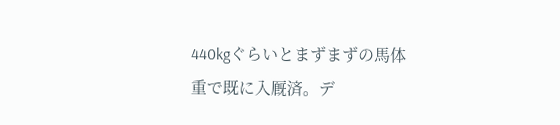440kgぐらいとまずまずの馬体重で既に入厩済。デ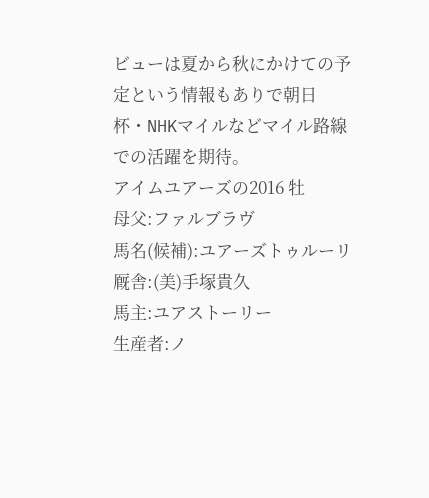ビューは夏から秋にかけての予定という情報もありで朝日杯・NHKマイルなどマイル路線での活躍を期待。
アイムユアーズの2016 牡
母父:ファルブラヴ
馬名(候補):ユアーズトゥルーリ
厩舎:(美)手塚貴久
馬主:ユアストーリー
生産者:ノ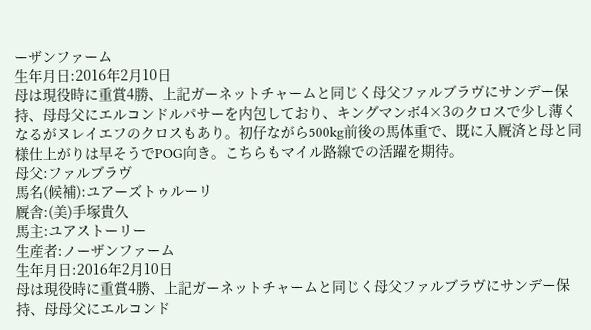ーザンファーム
生年月日:2016年2月10日
母は現役時に重賞4勝、上記ガーネットチャームと同じく母父ファルブラヴにサンデー保持、母母父にエルコンドルパサーを内包しており、キングマンボ4×3のクロスで少し薄くなるがヌレイエフのクロスもあり。初仔ながら500kg前後の馬体重で、既に入厩済と母と同様仕上がりは早そうでPOG向き。こちらもマイル路線での活躍を期待。
母父:ファルブラヴ
馬名(候補):ユアーズトゥルーリ
厩舎:(美)手塚貴久
馬主:ユアストーリー
生産者:ノーザンファーム
生年月日:2016年2月10日
母は現役時に重賞4勝、上記ガーネットチャームと同じく母父ファルブラヴにサンデー保持、母母父にエルコンド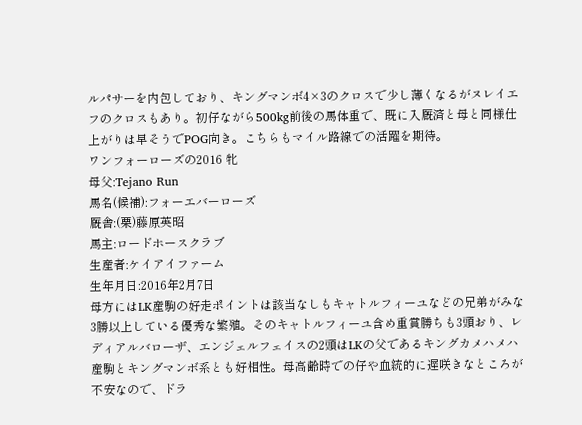ルパサーを内包しており、キングマンボ4×3のクロスで少し薄くなるがヌレイエフのクロスもあり。初仔ながら500kg前後の馬体重で、既に入厩済と母と同様仕上がりは早そうでPOG向き。こちらもマイル路線での活躍を期待。
ワンフォーローズの2016 牝
母父:Tejano Run
馬名(候補):フォーエバーローズ
厩舎:(栗)藤原英昭
馬主:ロードホースクラブ
生産者:ケイアイファーム
生年月日:2016年2月7日
母方にはLK産駒の好走ポイントは該当なしもキャトルフィーユなどの兄弟がみな3勝以上している優秀な繁殖。そのキャトルフィーユ含め重賞勝ちも3頭おり、レディアルバローザ、エンジェルフェイスの2頭はLKの父であるキングカメハメハ産駒とキングマンボ系とも好相性。母高齢時での仔や血統的に遅咲きなところが不安なので、ドラ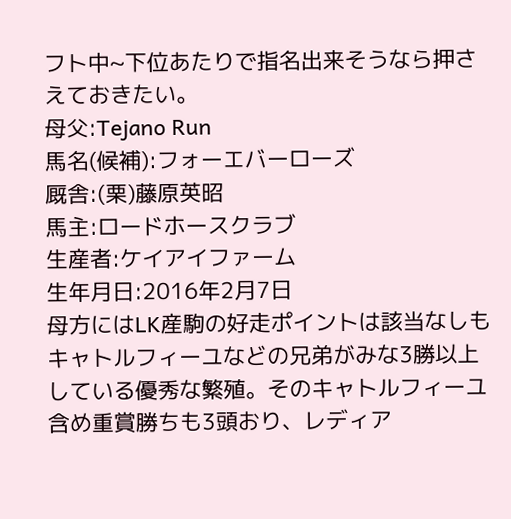フト中~下位あたりで指名出来そうなら押さえておきたい。
母父:Tejano Run
馬名(候補):フォーエバーローズ
厩舎:(栗)藤原英昭
馬主:ロードホースクラブ
生産者:ケイアイファーム
生年月日:2016年2月7日
母方にはLK産駒の好走ポイントは該当なしもキャトルフィーユなどの兄弟がみな3勝以上している優秀な繁殖。そのキャトルフィーユ含め重賞勝ちも3頭おり、レディア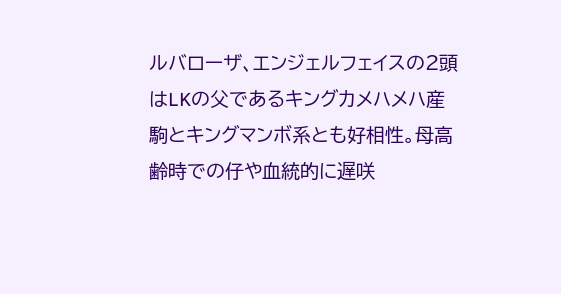ルバローザ、エンジェルフェイスの2頭はLKの父であるキングカメハメハ産駒とキングマンボ系とも好相性。母高齢時での仔や血統的に遅咲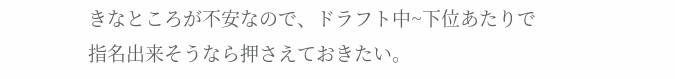きなところが不安なので、ドラフト中~下位あたりで指名出来そうなら押さえておきたい。